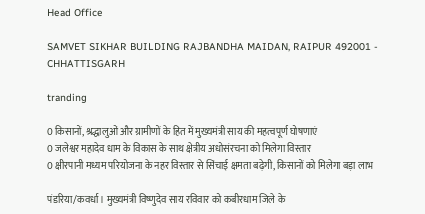Head Office

SAMVET SIKHAR BUILDING RAJBANDHA MAIDAN, RAIPUR 492001 - CHHATTISGARH

tranding

0 किसानों, श्रद्धालुओं और ग्रामीणों के हित में मुख्यमंत्री साय की महत्वपूर्ण घोषणाएं
0 जलेश्वर महादेव धाम के विकास के साथ क्षेत्रीय अधोसंरचना को मिलेगा विस्तार
0 क्षीरपानी मध्यम परियोजना के नहर विस्तार से सिंचाई क्षमता बढ़ेगी, किसानों को मिलेगा बड़ा लाभ

पंडरिया/कवर्धा। मुख्यमंत्री विष्णुदेव साय रविवार को कबीरधाम जिले के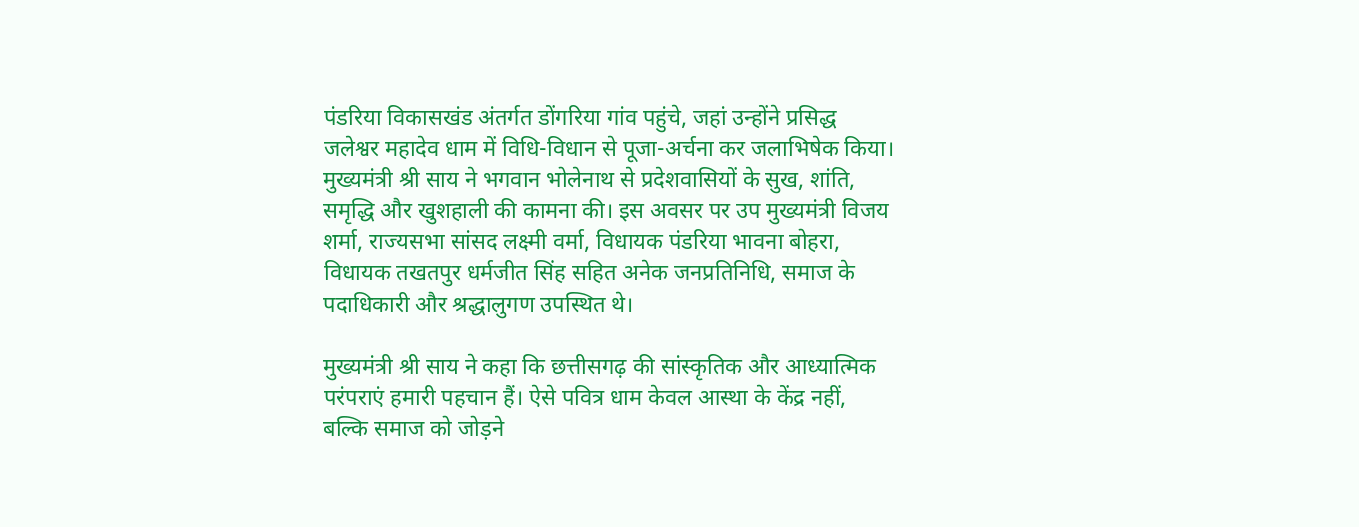पंडरिया विकासखंड अंतर्गत डोंगरिया गांव पहुंचे, जहां उन्होंने प्रसिद्ध जलेश्वर महादेव धाम में विधि-विधान से पूजा-अर्चना कर जलाभिषेक किया। मुख्यमंत्री श्री साय ने भगवान भोलेनाथ से प्रदेशवासियों के सुख, शांति, समृद्धि और खुशहाली की कामना की। इस अवसर पर उप मुख्यमंत्री विजय शर्मा, राज्यसभा सांसद लक्ष्मी वर्मा, विधायक पंडरिया भावना बोहरा, विधायक तखतपुर धर्मजीत सिंह सहित अनेक जनप्रतिनिधि, समाज के पदाधिकारी और श्रद्धालुगण उपस्थित थे।

मुख्यमंत्री श्री साय ने कहा कि छत्तीसगढ़ की सांस्कृतिक और आध्यात्मिक परंपराएं हमारी पहचान हैं। ऐसे पवित्र धाम केवल आस्था के केंद्र नहीं, बल्कि समाज को जोड़ने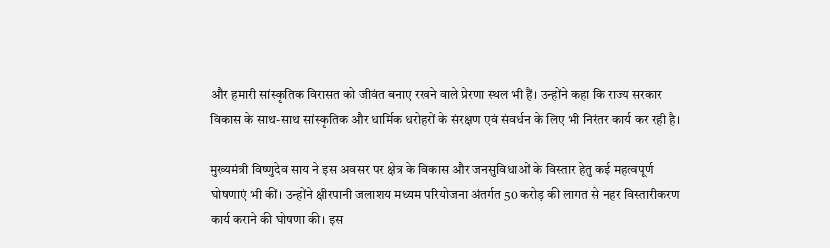और हमारी सांस्कृतिक विरासत को जीवंत बनाए रखने वाले प्रेरणा स्थल भी हैं। उन्होंने कहा कि राज्य सरकार विकास के साथ-साथ सांस्कृतिक और धार्मिक धरोहरों के संरक्षण एवं संवर्धन के लिए भी निरंतर कार्य कर रही है।

मुख्यमंत्री विष्णुदेव साय ने इस अवसर पर क्षेत्र के विकास और जनसुविधाओं के विस्तार हेतु कई महत्वपूर्ण घोषणाएं भी कीं। उन्होंने क्षीरपानी जलाशय मध्यम परियोजना अंतर्गत 50 करोड़ की लागत से नहर विस्तारीकरण कार्य कराने की घोषणा की। इस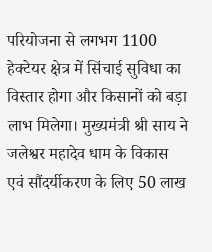परियोजना से लगभग 1100 हेक्टेयर क्षेत्र में सिंचाई सुविधा का विस्तार होगा और किसानों को बड़ा लाभ मिलेगा। मुख्यमंत्री श्री साय ने जलेश्वर महादेव धाम के विकास एवं सौंदर्यीकरण के लिए 50 लाख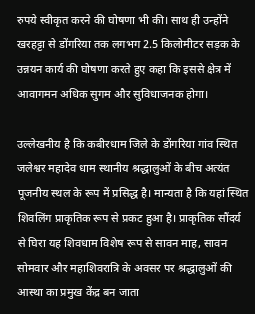रुपये स्वीकृत करने की घोषणा भी की। साथ ही उन्होंने खरहट्टा से डोंगरिया तक लगभग 2.5 किलोमीटर सड़क के उन्नयन कार्य की घोषणा करते हुए कहा कि इससे क्षेत्र में आवागमन अधिक सुगम और सुविधाजनक होगा।

उल्लेखनीय है कि कबीरधाम जिले के डोंगरिया गांव स्थित जलेश्वर महादेव धाम स्थानीय श्रद्धालुओं के बीच अत्यंत पूजनीय स्थल के रूप में प्रसिद्ध है। मान्यता है कि यहां स्थित शिवलिंग प्राकृतिक रूप से प्रकट हुआ है। प्राकृतिक सौंदर्य से घिरा यह शिवधाम विशेष रूप से सावन माह, सावन सोमवार और महाशिवरात्रि के अवसर पर श्रद्धालुओं की आस्था का प्रमुख केंद्र बन जाता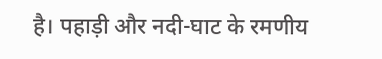है। पहाड़ी और नदी-घाट के रमणीय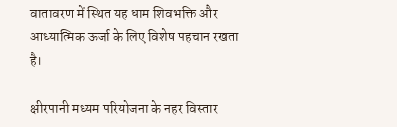वातावरण में स्थित यह धाम शिवभक्ति और आध्यात्मिक ऊर्जा के लिए विशेष पहचान रखता है।

क्षीरपानी मध्यम परियोजना के नहर विस्तार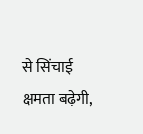से सिंचाई क्षमता बढ़ेगी,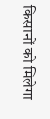किसानों को मिलेगा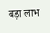बड़ा लाभ